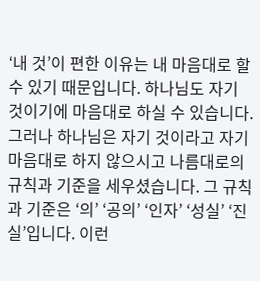‘내 것’이 편한 이유는 내 마음대로 할 수 있기 때문입니다. 하나님도 자기 것이기에 마음대로 하실 수 있습니다. 그러나 하나님은 자기 것이라고 자기 마음대로 하지 않으시고 나름대로의 규칙과 기준을 세우셨습니다. 그 규칙과 기준은 ‘의’ ‘공의’ ‘인자’ ‘성실’ ‘진실’입니다. 이런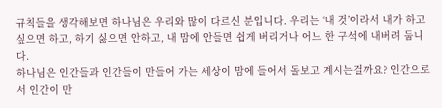규칙들을 생각해보면 하나님은 우리와 많이 다르신 분입니다. 우리는 ‘내 것’이라서 내가 하고 싶으면 하고, 하기 싫으면 안하고, 내 맘에 안들면 쉽게 버리거나 어느 한 구석에 내버려 둡니다.
하나님은 인간들과 인간들이 만들어 가는 세상이 맘에 들어서 돌보고 계시는걸까요? 인간으로서 인간이 만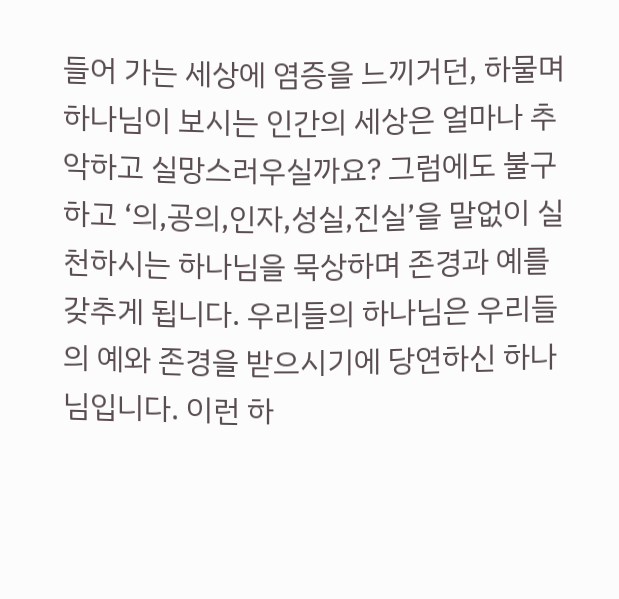들어 가는 세상에 염증을 느끼거던, 하물며 하나님이 보시는 인간의 세상은 얼마나 추악하고 실망스러우실까요? 그럼에도 불구하고 ‘의,공의,인자,성실,진실’을 말없이 실천하시는 하나님을 묵상하며 존경과 예를 갖추게 됩니다. 우리들의 하나님은 우리들의 예와 존경을 받으시기에 당연하신 하나님입니다. 이런 하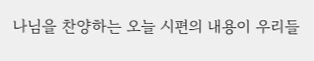나님을 찬양하는 오늘 시편의 내용이 우리들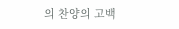의 찬양의 고백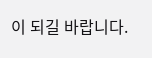이 되길 바랍니다.